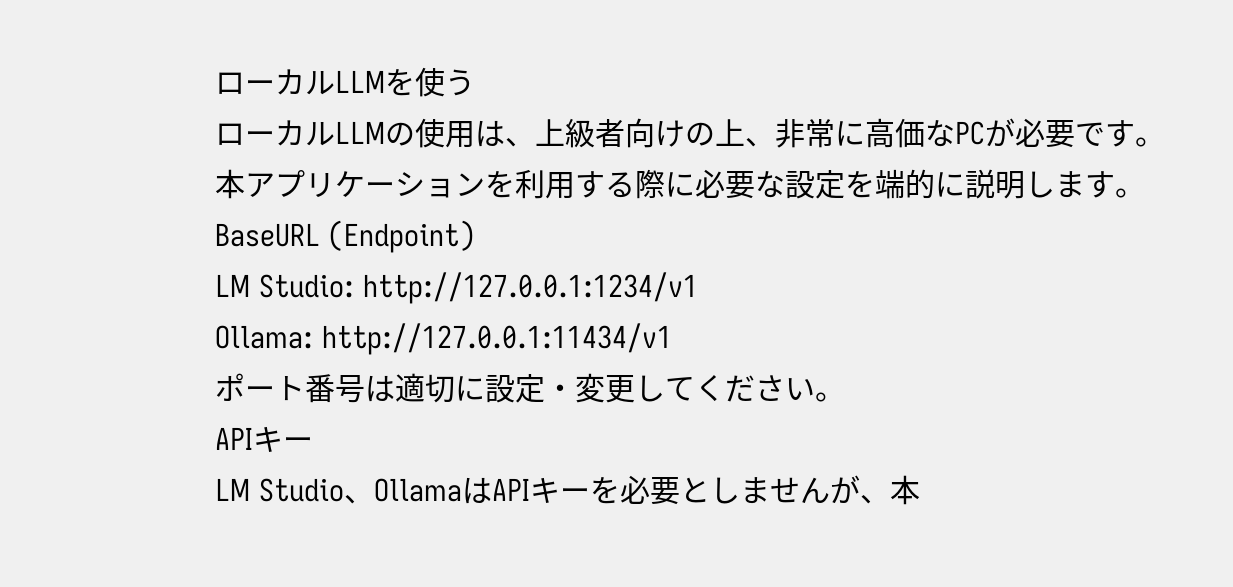ローカルLLMを使う
ローカルLLMの使用は、上級者向けの上、非常に高価なPCが必要です。
本アプリケーションを利用する際に必要な設定を端的に説明します。
BaseURL (Endpoint)
LM Studio: http://127.0.0.1:1234/v1
Ollama: http://127.0.0.1:11434/v1
ポート番号は適切に設定・変更してください。
APIキー
LM Studio、OllamaはAPIキーを必要としませんが、本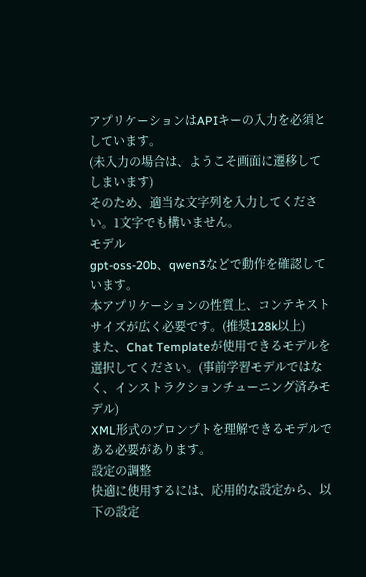アプリケーションはAPIキーの入力を必須としています。
(未入力の場合は、ようこそ画面に遷移してしまいます)
そのため、適当な文字列を入力してください。1文字でも構いません。
モデル
gpt-oss-20b、qwen3などで動作を確認しています。
本アプリケーションの性質上、コンテキストサイズが広く必要です。(推奨128k以上)
また、Chat Templateが使用できるモデルを選択してください。(事前学習モデルではなく、インストラクションチューニング済みモデル)
XML形式のプロンプトを理解できるモデルである必要があります。
設定の調整
快適に使用するには、応用的な設定から、以下の設定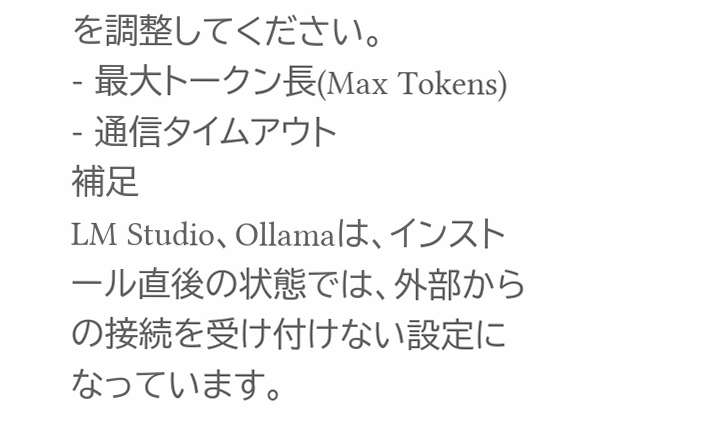を調整してください。
- 最大トークン長(Max Tokens)
- 通信タイムアウト
補足
LM Studio、Ollamaは、インストール直後の状態では、外部からの接続を受け付けない設定になっています。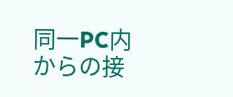同一PC内からの接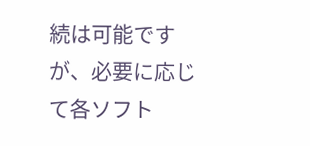続は可能ですが、必要に応じて各ソフト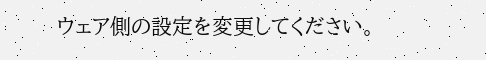ウェア側の設定を変更してください。